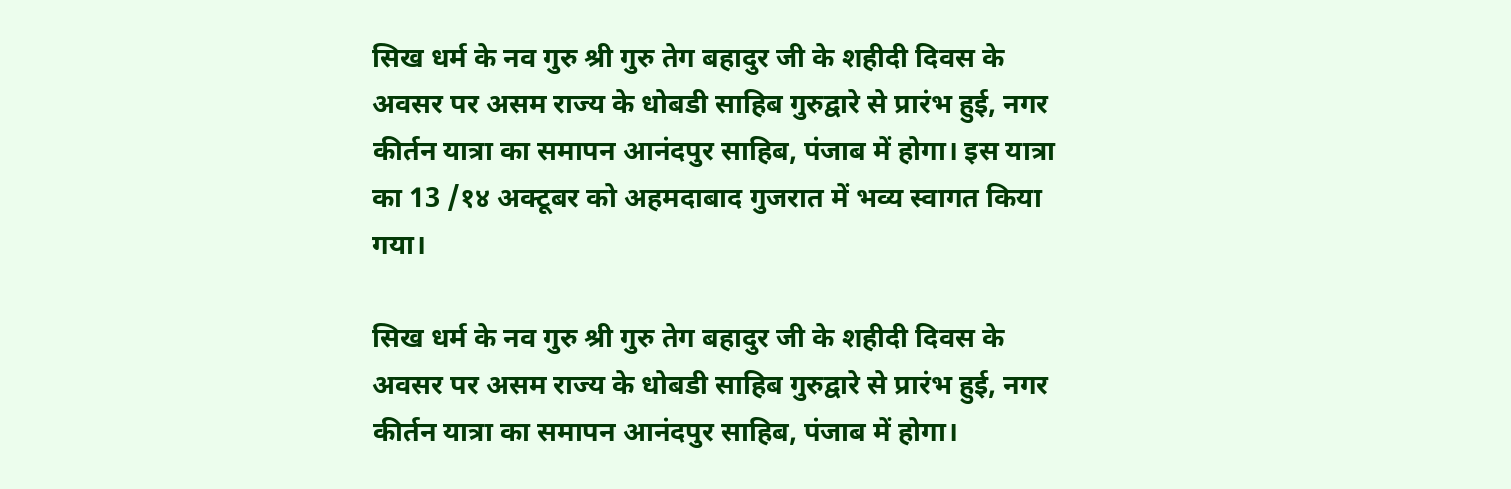सिख धर्म के नव गुरु श्री गुरु तेग बहादुर जी के शहीदी दिवस के अवसर पर असम राज्य के धोबडी साहिब गुरुद्वारे से प्रारंभ हुई, नगर कीर्तन यात्रा का समापन आनंदपुर साहिब, पंजाब में होगा। इस यात्रा का 13 /१४ अक्टूबर को अहमदाबाद गुजरात में भव्य स्वागत किया गया।

सिख धर्म के नव गुरु श्री गुरु तेग बहादुर जी के शहीदी दिवस के अवसर पर असम राज्य के धोबडी साहिब गुरुद्वारे से प्रारंभ हुई, नगर कीर्तन यात्रा का समापन आनंदपुर साहिब, पंजाब में होगा।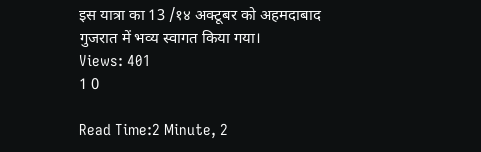इस यात्रा का 13 /१४ अक्टूबर को अहमदाबाद गुजरात में भव्य स्वागत किया गया।
Views: 401
1 0

Read Time:2 Minute, 2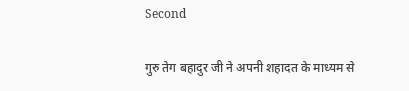Second

गुरु तेग बहादुर जी ने अपनी शहादत के माध्यम से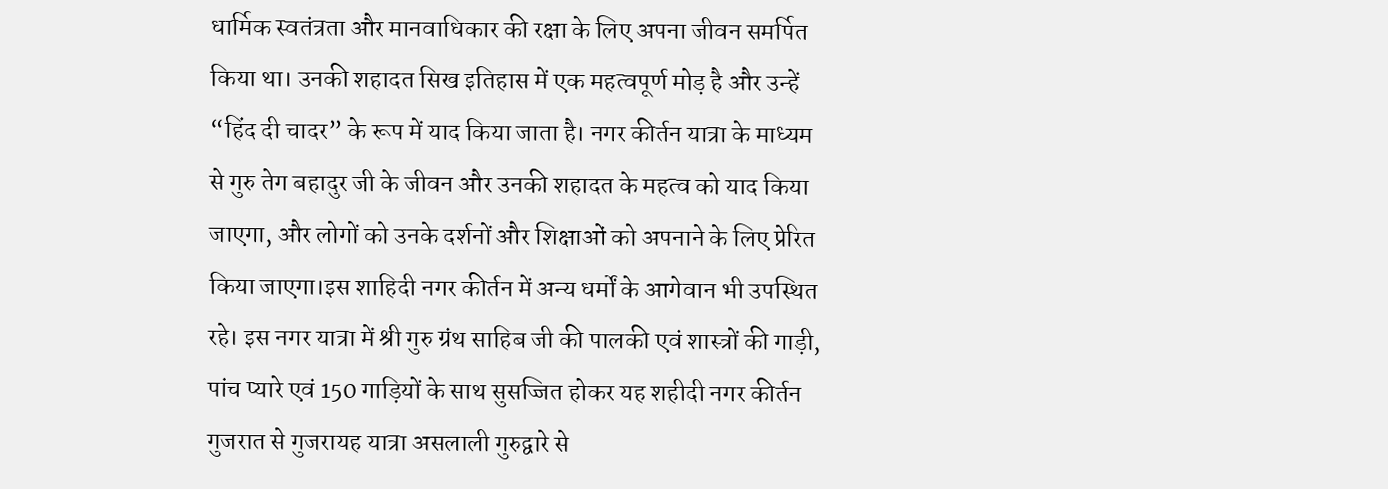धार्मिक स्वतंत्रता और मानवाधिकार की रक्षा के लिए अपना जीवन समर्पित किया था। उनकी शहादत सिख इतिहास में एक महत्वपूर्ण मोड़ है और उन्हें “हिंद दी चादर” के रूप में याद किया जाता है। नगर कीर्तन यात्रा के माध्यम से गुरु तेग बहादुर जी के जीवन और उनकी शहादत के महत्व को याद किया जाएगा, और लोगों को उनके दर्शनों और शिक्षाओं को अपनाने के लिए प्रेरित किया जाएगा।इस शाहिदी नगर कीर्तन में अन्य धर्मों के आगेवान भी उपस्थित रहे। इस नगर यात्रा में श्री गुरु ग्रंथ साहिब जी की पालकी एवं शास्त्रों की गाड़ी, पांच प्यारे एवं 150 गाड़ियों के साथ सुसज्जित होकर यह शहीदी नगर कीर्तन गुजरात से गुजरायह यात्रा असलाली गुरुद्वारे से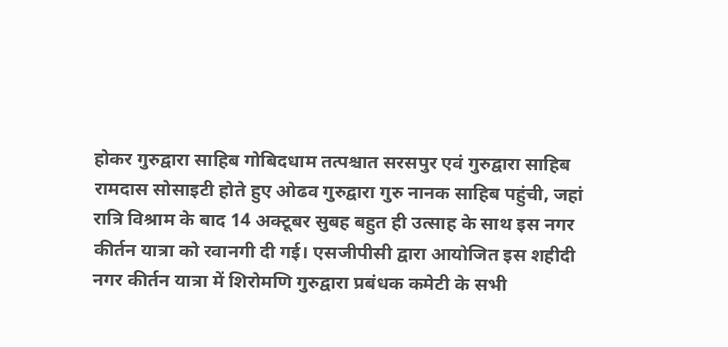होकर गुरुद्वारा साहिब गोबिदधाम तत्पश्चात सरसपुर एवं गुरुद्वारा साहिब रामदास सोसाइटी होते हुए ओढव गुरुद्वारा गुरु नानक साहिब पहुंची, जहां रात्रि विश्राम के बाद 14 अक्टूबर सुबह बहुत ही उत्साह के साथ इस नगर कीर्तन यात्रा को रवानगी दी गई। एसजीपीसी द्वारा आयोजित इस शहीदी नगर कीर्तन यात्रा में शिरोमणि गुरुद्वारा प्रबंधक कमेटी के सभी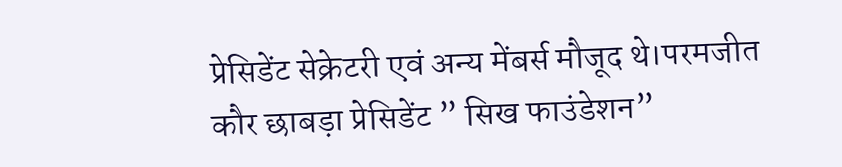प्रेसिडेंट सेक्रेटरी एवं अन्य मेंबर्स मौजूद थे।परमजीत कौर छाबड़ा प्रेसिडेंट ” सिख फाउंडेशन”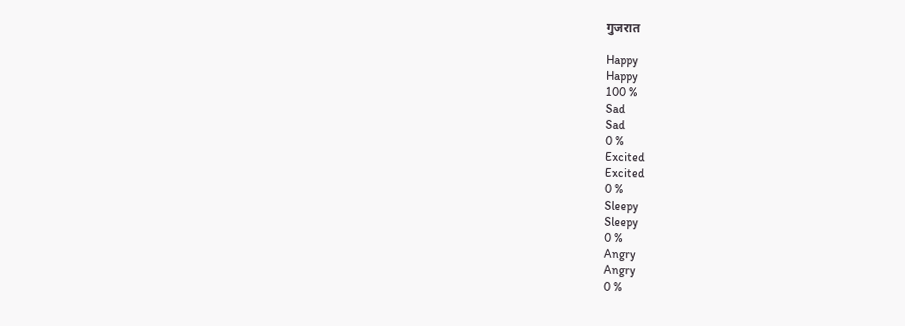गुजरात

Happy
Happy
100 %
Sad
Sad
0 %
Excited
Excited
0 %
Sleepy
Sleepy
0 %
Angry
Angry
0 %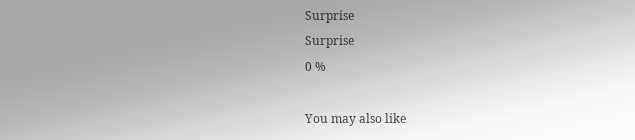Surprise
Surprise
0 %

You may also like